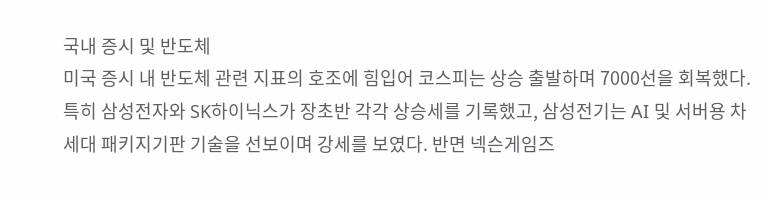국내 증시 및 반도체
미국 증시 내 반도체 관련 지표의 호조에 힘입어 코스피는 상승 출발하며 7000선을 회복했다. 특히 삼성전자와 SK하이닉스가 장초반 각각 상승세를 기록했고, 삼성전기는 AI 및 서버용 차세대 패키지기판 기술을 선보이며 강세를 보였다. 반면 넥슨게임즈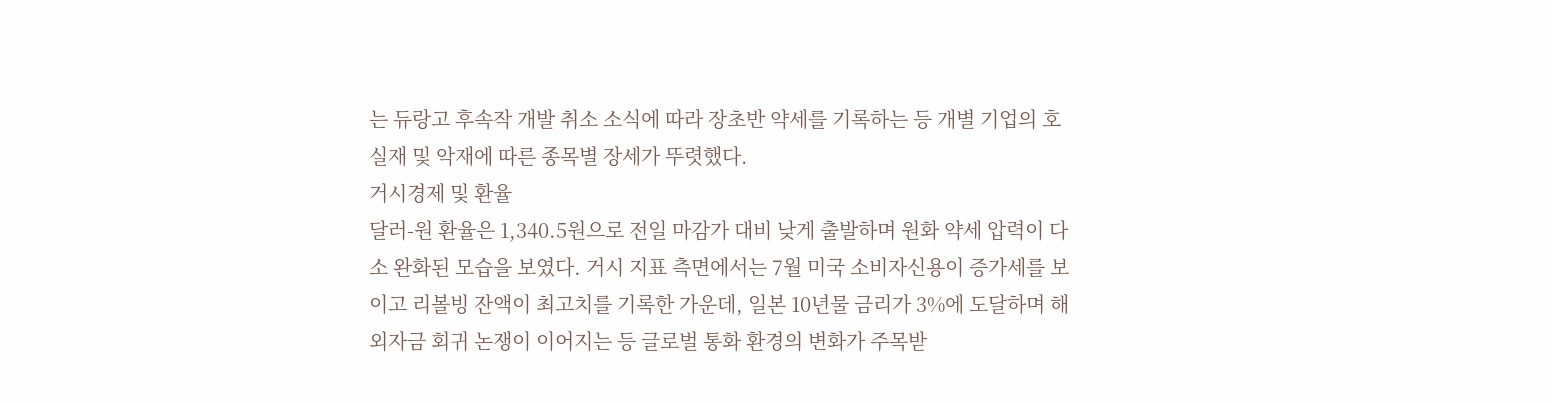는 듀랑고 후속작 개발 취소 소식에 따라 장초반 약세를 기록하는 등 개별 기업의 호실재 및 악재에 따른 종목별 장세가 뚜렷했다.
거시경제 및 환율
달러-원 환율은 1,340.5원으로 전일 마감가 대비 낮게 출발하며 원화 약세 압력이 다소 완화된 모습을 보였다. 거시 지표 측면에서는 7월 미국 소비자신용이 증가세를 보이고 리볼빙 잔액이 최고치를 기록한 가운데, 일본 10년물 금리가 3%에 도달하며 해외자금 회귀 논쟁이 이어지는 등 글로벌 통화 환경의 변화가 주목받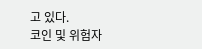고 있다.
코인 및 위험자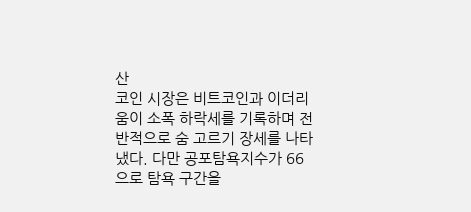산
코인 시장은 비트코인과 이더리움이 소폭 하락세를 기록하며 전반적으로 숨 고르기 장세를 나타냈다. 다만 공포탐욕지수가 66으로 탐욕 구간을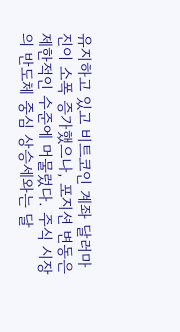유지하고 있고 비트코인 계좌 달러마진이 소폭 증가했으나, 포지션 변동은 제한적인 수준에 머물렀다. 주식 시장의 반도체 중심 상승세와는 달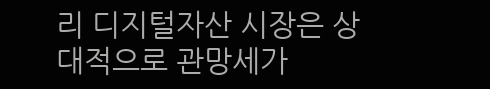리 디지털자산 시장은 상대적으로 관망세가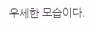우세한 모습이다.